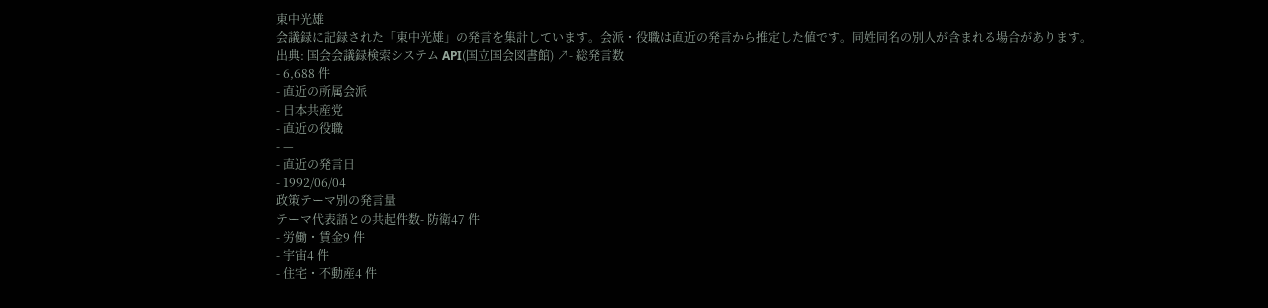東中光雄
会議録に記録された「東中光雄」の発言を集計しています。会派・役職は直近の発言から推定した値です。同姓同名の別人が含まれる場合があります。
出典: 国会会議録検索システム API(国立国会図書館) ↗- 総発言数
- 6,688 件
- 直近の所属会派
- 日本共産党
- 直近の役職
- —
- 直近の発言日
- 1992/06/04
政策テーマ別の発言量
テーマ代表語との共起件数- 防衛47 件
- 労働・賃金9 件
- 宇宙4 件
- 住宅・不動産4 件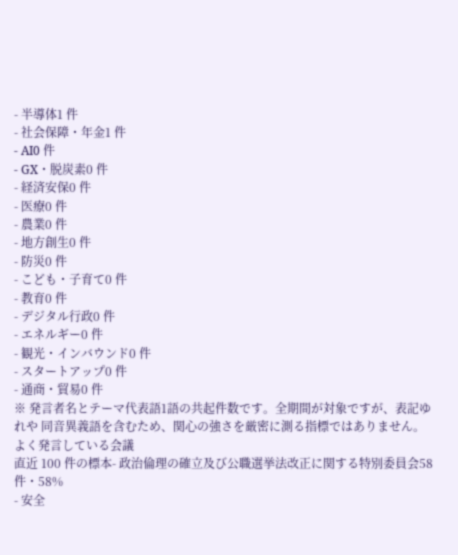- 半導体1 件
- 社会保障・年金1 件
- AI0 件
- GX・脱炭素0 件
- 経済安保0 件
- 医療0 件
- 農業0 件
- 地方創生0 件
- 防災0 件
- こども・子育て0 件
- 教育0 件
- デジタル行政0 件
- エネルギー0 件
- 観光・インバウンド0 件
- スタートアップ0 件
- 通商・貿易0 件
※ 発言者名とテーマ代表語1語の共起件数です。全期間が対象ですが、表記ゆれや 同音異義語を含むため、関心の強さを厳密に測る指標ではありません。
よく発言している会議
直近 100 件の標本- 政治倫理の確立及び公職選挙法改正に関する特別委員会58 件・58%
- 安全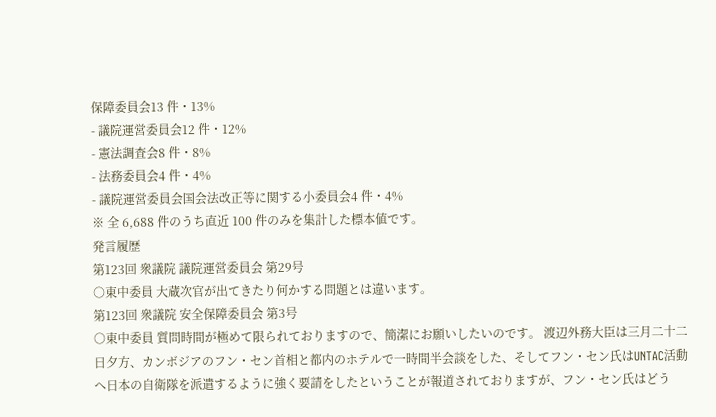保障委員会13 件・13%
- 議院運営委員会12 件・12%
- 憲法調査会8 件・8%
- 法務委員会4 件・4%
- 議院運営委員会国会法改正等に関する小委員会4 件・4%
※ 全 6,688 件のうち直近 100 件のみを集計した標本値です。
発言履歴
第123回 衆議院 議院運営委員会 第29号
○東中委員 大蔵次官が出てきたり何かする問題とは違います。
第123回 衆議院 安全保障委員会 第3号
○東中委員 質問時間が極めて限られておりますので、簡潔にお願いしたいのです。 渡辺外務大臣は三月二十二日夕方、カンボジアのフン・セン首相と都内のホテルで一時間半会談をした、そしてフン・セン氏はUNTAC活動へ日本の自衛隊を派遣するように強く要請をしたということが報道されておりますが、フン・セン氏はどう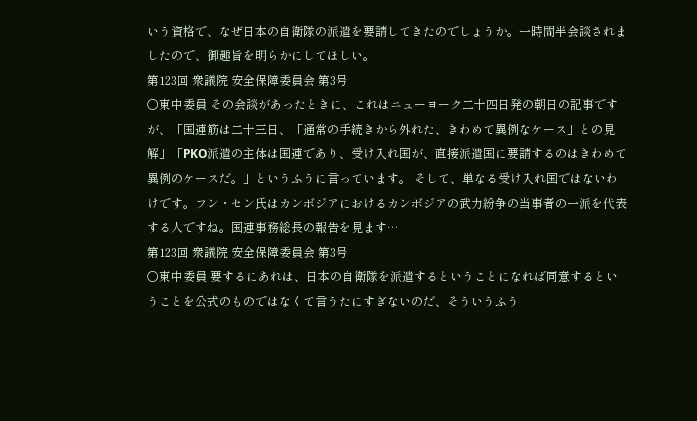いう資格で、なぜ日本の自衛隊の派遣を要請してきたのでしょうか。一時間半会談されましたので、御趣旨を明らかにしてほしい。
第123回 衆議院 安全保障委員会 第3号
○東中委員 その会談があったときに、これはニューヨーク二十四日発の朝日の記事ですが、「国連筋は二十三日、「通常の手続きから外れた、きわめて異例なケース」との見解」「PKO派遣の主体は国連であり、受け入れ国が、直接派遣国に要請するのはきわめて異例のケースだ。」というふうに言っています。 そして、単なる受け入れ国ではないわけです。フン・セン氏はカンボジアにおけるカンボジアの武力紛争の当事者の一派を代表する人ですね。国連事務総長の報告を見ます…
第123回 衆議院 安全保障委員会 第3号
○東中委員 要するにあれは、日本の自衛隊を派遣するということになれば同意するということを公式のものではなくて言うたにすぎないのだ、そういうふう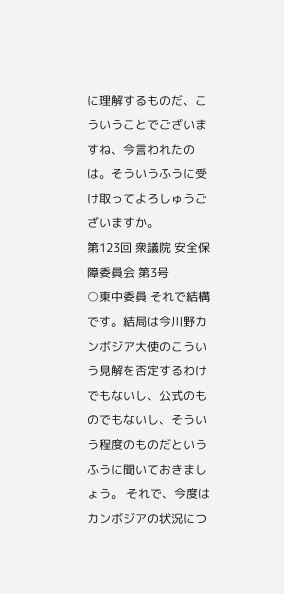に理解するものだ、こういうことでございますね、今言われたのは。そういうふうに受け取ってよろしゅうございますか。
第123回 衆議院 安全保障委員会 第3号
○東中委員 それで結構です。結局は今川野カンボジア大使のこういう見解を否定するわけでもないし、公式のものでもないし、そういう程度のものだというふうに聞いておきましょう。 それで、今度はカンボジアの状況につ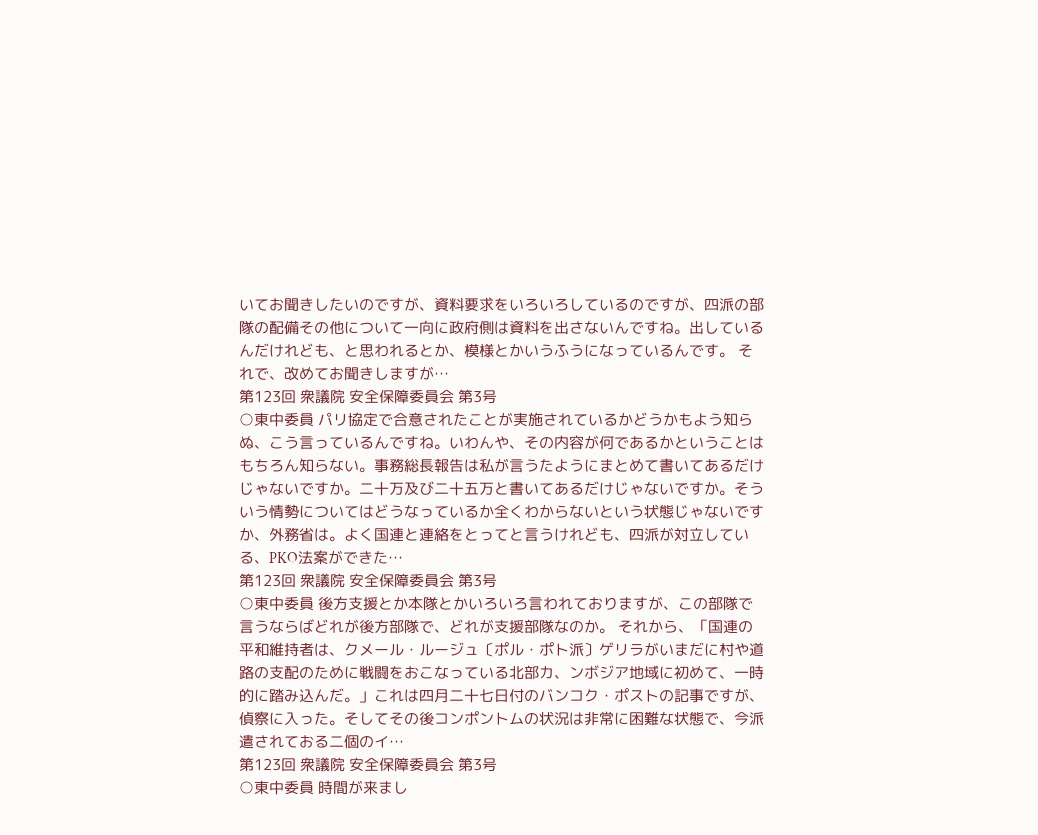いてお聞きしたいのですが、資料要求をいろいろしているのですが、四派の部隊の配備その他について一向に政府側は資料を出さないんですね。出しているんだけれども、と思われるとか、模様とかいうふうになっているんです。 それで、改めてお聞きしますが…
第123回 衆議院 安全保障委員会 第3号
○東中委員 パリ協定で合意されたことが実施されているかどうかもよう知らぬ、こう言っているんですね。いわんや、その内容が何であるかということはもちろん知らない。事務総長報告は私が言うたようにまとめて書いてあるだけじゃないですか。二十万及び二十五万と書いてあるだけじゃないですか。そういう情勢についてはどうなっているか全くわからないという状態じゃないですか、外務省は。よく国連と連絡をとってと言うけれども、四派が対立している、PKO法案ができた…
第123回 衆議院 安全保障委員会 第3号
○東中委員 後方支援とか本隊とかいろいろ言われておりますが、この部隊で言うならばどれが後方部隊で、どれが支援部隊なのか。 それから、「国連の平和維持者は、クメール・ルージュ〔ポル・ポト派〕ゲリラがいまだに村や道路の支配のために戦闘をおこなっている北部カ、ンボジア地域に初めて、一時的に踏み込んだ。」これは四月二十七日付のバンコク・ポストの記事ですが、偵察に入った。そしてその後コンポントムの状況は非常に困難な状態で、今派遣されておる二個のイ…
第123回 衆議院 安全保障委員会 第3号
○東中委員 時間が来まし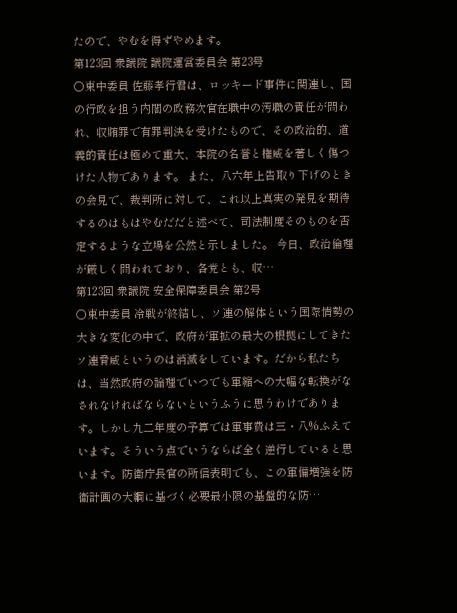たので、やむを得ずやめます。
第123回 衆議院 議院運営委員会 第23号
○東中委員 佐藤孝行君は、ロッキード事件に関連し、国の行政を担う内閣の政務次官在職中の汚職の責任が問われ、収賄罪で有罪判決を受けたもので、その政治的、道義的責任は極めて重大、本院の名誉と権威を著しく傷つけた人物であります。 また、八六年上告取り下げのときの会見で、裁判所に対して、これ以上真実の発見を期待するのはもはやむだだと述べて、司法制度そのものを否定するような立場を公然と示しました。 今日、政治倫理が厳しく問われており、各党とも、収…
第123回 衆議院 安全保障委員会 第2号
○東中委員 冷戦が終結し、ソ連の解体という国際情勢の大きな変化の中で、政府が軍拡の最大の根拠にしてきたソ連脅威というのは消滅をしています。だから私たちは、当然政府の論理でいつでも軍縮への大幅な転換がなされなければならないというふうに思うわけであります。しかし九二年度の予算では軍事費は三・八%ふえています。そういう点でいうならば全く逆行していると思います。防衛庁長官の所信表明でも、この軍備増強を防衛計画の大綱に基づく必要最小限の基盤的な防…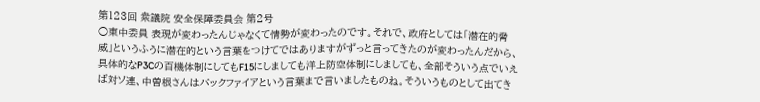第123回 衆議院 安全保障委員会 第2号
○東中委員 表現が変わったんじゃなくて情勢が変わったのです。それで、政府としては「潜在的脅威」というふうに潜在的という言葉をつけてではありますがずっと言ってきたのが変わったんだから、具体的なP3Cの百機体制にしてもF15にしましても洋上防空体制にしましても、全部そういう点でいえば対ソ連、中曽根さんはバックファイアという言葉まで言いましたものね。そういうものとして出てき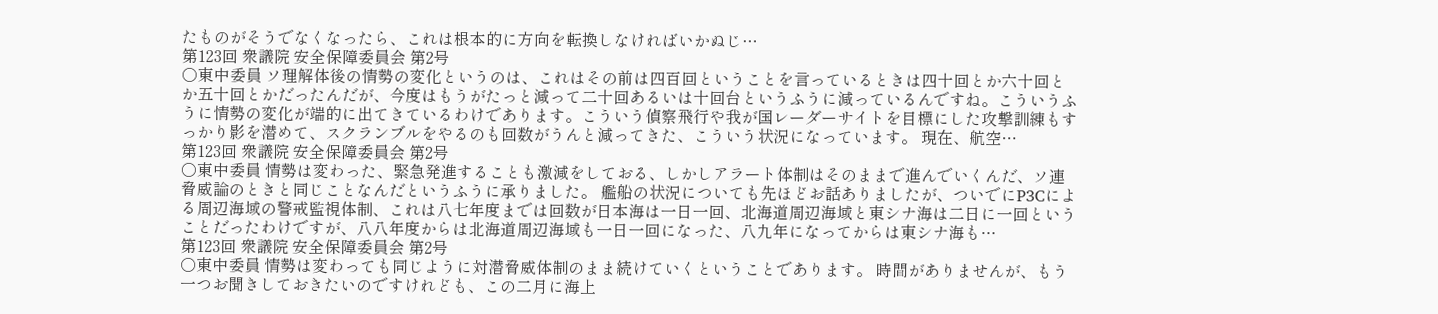たものがそうでなくなったら、これは根本的に方向を転換しなければいかぬじ…
第123回 衆議院 安全保障委員会 第2号
○東中委員 ソ理解体後の情勢の変化というのは、これはその前は四百回ということを言っているときは四十回とか六十回とか五十回とかだったんだが、今度はもうがたっと減って二十回あるいは十回台というふうに減っているんですね。こういうふうに情勢の変化が端的に出てきているわけであります。こういう偵察飛行や我が国レーダーサイトを目標にした攻撃訓練もすっかり影を潜めて、スクランブルをやるのも回数がうんと減ってきた、こういう状況になっています。 現在、航空…
第123回 衆議院 安全保障委員会 第2号
○東中委員 情勢は変わった、緊急発進することも激減をしておる、しかしアラート体制はそのままで進んでいくんだ、ソ連脅威論のときと同じことなんだというふうに承りました。 艦船の状況についても先ほどお話ありましたが、ついでにP3Cによる周辺海域の警戒監視体制、これは八七年度までは回数が日本海は一日一回、北海道周辺海域と東シナ海は二日に一回ということだったわけですが、八八年度からは北海道周辺海域も一日一回になった、八九年になってからは東シナ海も…
第123回 衆議院 安全保障委員会 第2号
○東中委員 情勢は変わっても同じように対潜脅威体制のまま続けていくということであります。 時間がありませんが、もう一つお聞きしておきたいのですけれども、この二月に海上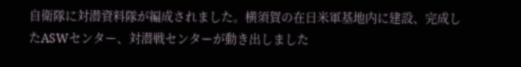自衛隊に対潜資料隊が編成されました。横須賀の在日米軍基地内に建設、完成したASWセンター、対潜戦センターが動き出しました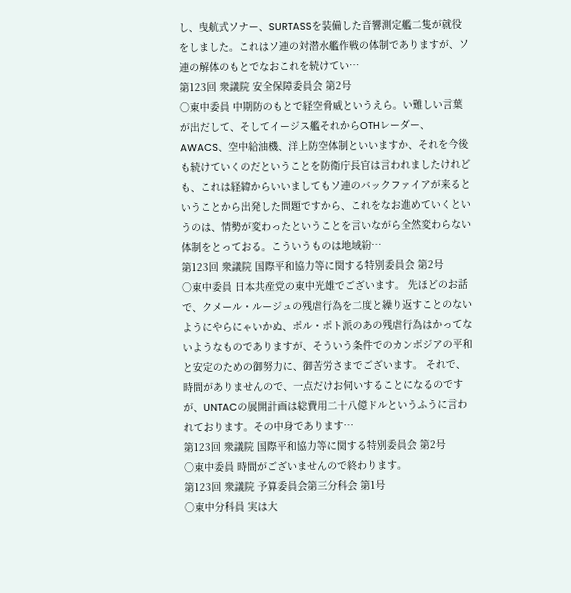し、曳航式ソナー、SURTASSを装備した音響測定艦二隻が就役をしました。これはソ連の対潜水艦作戦の体制でありますが、ソ連の解体のもとでなおこれを続けてい…
第123回 衆議院 安全保障委員会 第2号
○東中委員 中期防のもとで経空脅威というえら。い難しい言葉が出だして、そしてイージス艦それからOTHレーダー、AWACS、空中給油機、洋上防空体制といいますか、それを今後も続けていくのだということを防衛庁長官は言われましたけれども、これは経緯からいいましてもソ連のバックファイアが来るということから出発した問題ですから、これをなお進めていくというのは、情勢が変わったということを言いながら全然変わらない体制をとっておる。こういうものは地域紛…
第123回 衆議院 国際平和協力等に関する特別委員会 第2号
○東中委員 日本共産党の東中光雄でございます。 先ほどのお話で、クメール・ルージュの残虐行為を二度と繰り返すことのないようにやらにゃいかぬ、ポル・ポト派のあの残虐行為はかってないようなものでありますが、そういう条件でのカンボジアの平和と安定のための御努力に、御苦労さまでございます。 それで、時間がありませんので、一点だけお伺いすることになるのですが、UNTACの展開計画は総費用二十八億ドルというふうに言われております。その中身であります…
第123回 衆議院 国際平和協力等に関する特別委員会 第2号
○東中委員 時間がございませんので終わります。
第123回 衆議院 予算委員会第三分科会 第1号
○東中分科員 実は大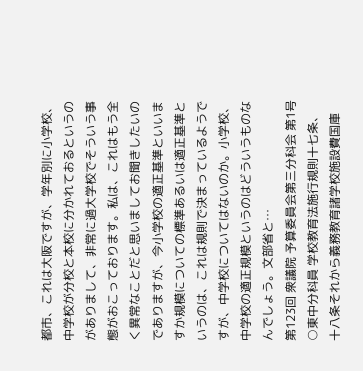都市、これは大阪ですが、学年別に小学校、中学校が分校と本校に分かれておるというのがありまして、非常に過大学校でそういう事態がおこっております。私は、これはもう全く異常なことだと思いましてお聞きしたいのでありますが、今小学校の適正基準といいますか規模についての標準あるいは適正基準というのは、これは規則で決まっているようですが、中学校についてはないのか。小学校、中学校の適正規模というのはどういうものなんでしょう。文部省と…
第123回 衆議院 予算委員会第三分科会 第1号
○東中分科員 学校教育法施行規則十七条、十八条それから義務教育諸学校施設費国庫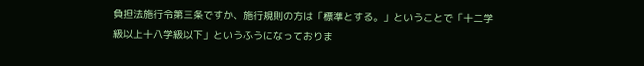負担法施行令第三条ですか、施行規則の方は「標準とする。」ということで「十二学級以上十八学級以下」というふうになっておりま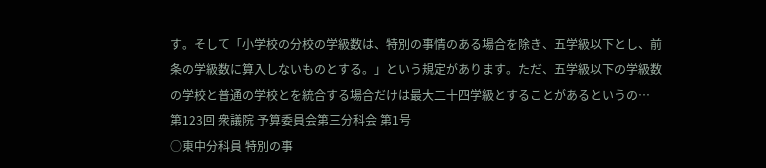す。そして「小学校の分校の学級数は、特別の事情のある場合を除き、五学級以下とし、前条の学級数に算入しないものとする。」という規定があります。ただ、五学級以下の学級数の学校と普通の学校とを統合する場合だけは最大二十四学級とすることがあるというの…
第123回 衆議院 予算委員会第三分科会 第1号
○東中分科員 特別の事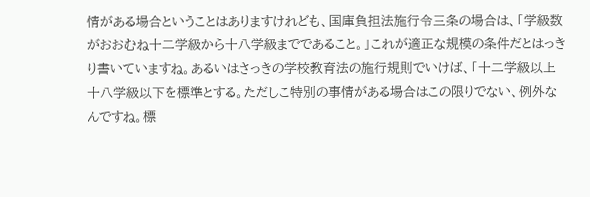情がある場合ということはありますけれども、国庫負担法施行令三条の場合は、「学級数がおおむね十二学級から十八学級までであること。」これが適正な規模の条件だとはっきり書いていますね。あるいはさっきの学校教育法の施行規則でいけば、「十二学級以上十八学級以下を標準とする。ただしこ特別の事情がある場合はこの限りでない、例外なんですね。標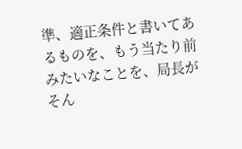準、適正条件と書いてあるものを、もう当たり前みたいなことを、局長がそん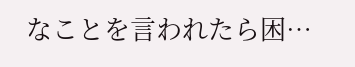なことを言われたら困…